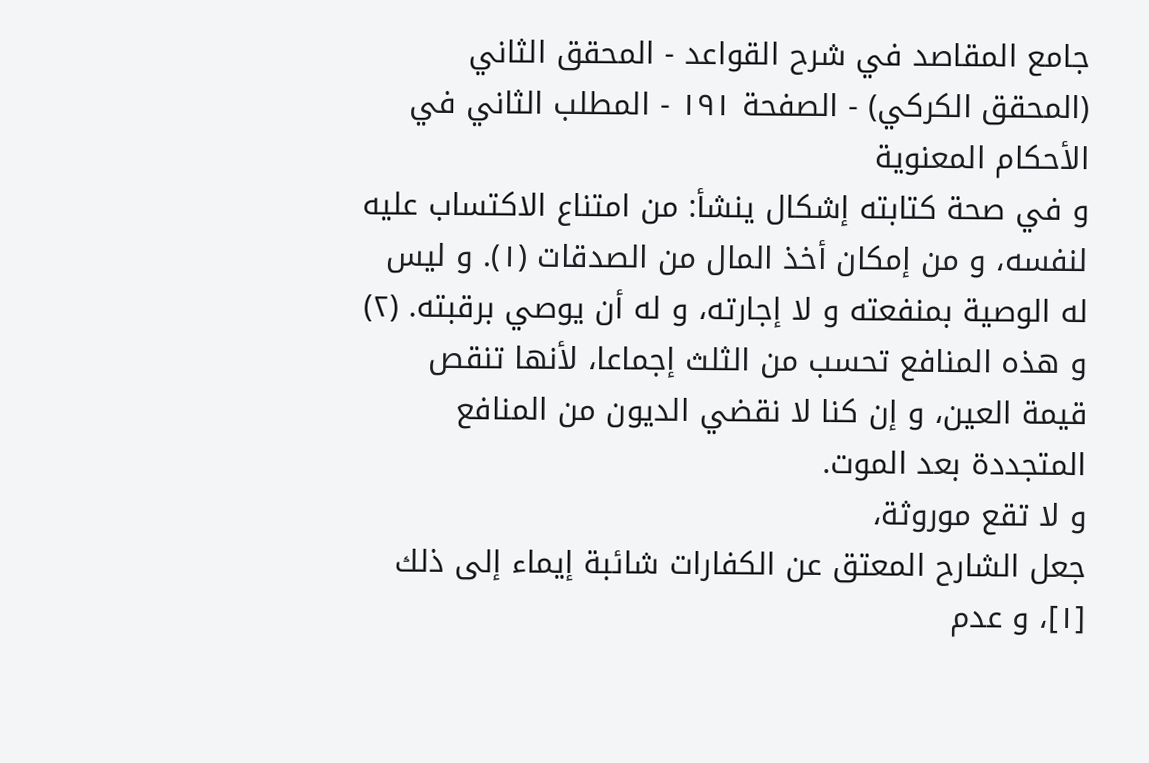جامع المقاصد في شرح القواعد - المحقق الثاني (المحقق الكركي) - الصفحة ١٩١ - المطلب الثاني في الأحكام المعنوية
و في صحة كتابته إشكال ينشأ: من امتناع الاكتساب عليه لنفسه، و من إمكان أخذ المال من الصدقات (١). و ليس له الوصية بمنفعته و لا إجارته، و له أن يوصي برقبته. (٢)
و هذه المنافع تحسب من الثلث إجماعا، لأنها تنقص قيمة العين، و إن كنا لا نقضي الديون من المنافع المتجددة بعد الموت.
و لا تقع موروثة،
جعل الشارح المعتق عن الكفارات شائبة إيماء إلى ذلك [١]، و عدم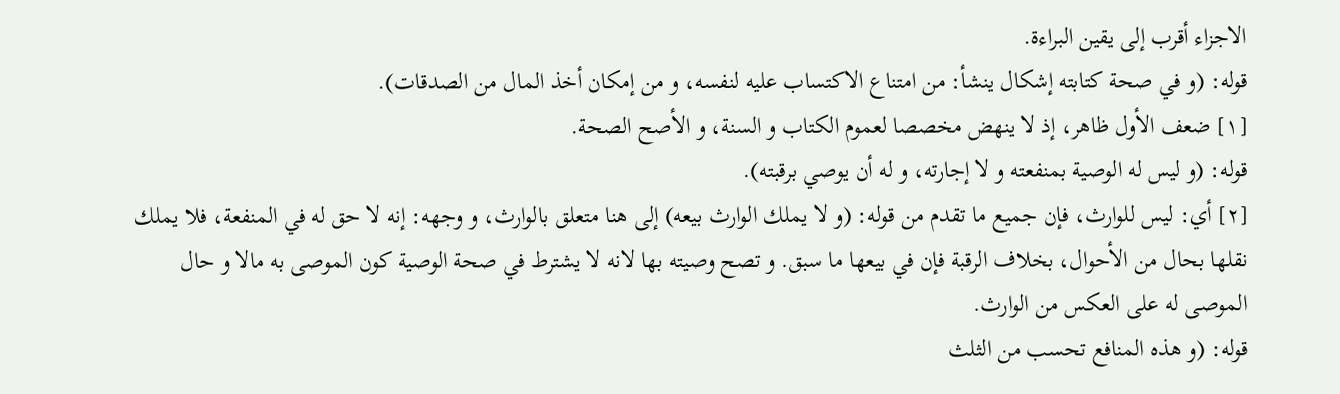الاجزاء أقرب إلى يقين البراءة.
قوله: (و في صحة كتابته إشكال ينشأ: من امتناع الاكتساب عليه لنفسه، و من إمكان أخذ المال من الصدقات).
[١] ضعف الأول ظاهر، إذ لا ينهض مخصصا لعموم الكتاب و السنة، و الأصح الصحة.
قوله: (و ليس له الوصية بمنفعته و لا إجارته، و له أن يوصي برقبته).
[٢] أي: ليس للوارث، فإن جميع ما تقدم من قوله: (و لا يملك الوارث بيعه) إلى هنا متعلق بالوارث، و وجهه: إنه لا حق له في المنفعة، فلا يملك نقلها بحال من الأحوال، بخلاف الرقبة فإن في بيعها ما سبق. و تصح وصيته بها لانه لا يشترط في صحة الوصية كون الموصى به مالا و حال الموصى له على العكس من الوارث.
قوله: (و هذه المنافع تحسب من الثلث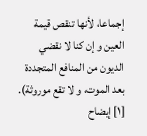إجماعا، لأنها تنقص قيمة العين و إن كنا لا نقضي الديون من المنافع المتجددة بعد الموت، و لا تقع موروثة).
[١] إيضاح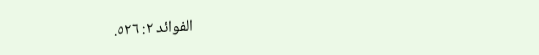الفوائد ٢: ٥٢٦.